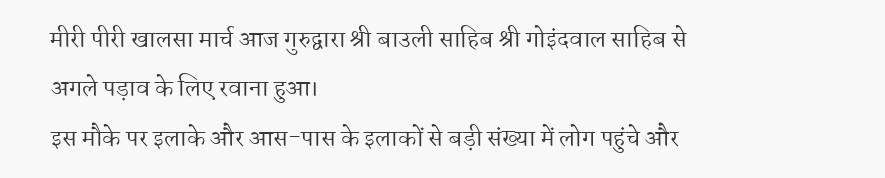मीरी पीरी खालसा मार्च आज गुरुद्वारा श्री बाउली साहिब श्री गोइंदवाल साहिब से अगले पड़ाव के लिए रवाना हुआ।
इस मौके पर इलाके और आस-पास के इलाकों से बड़ी संख्या में लोग पहुंचे और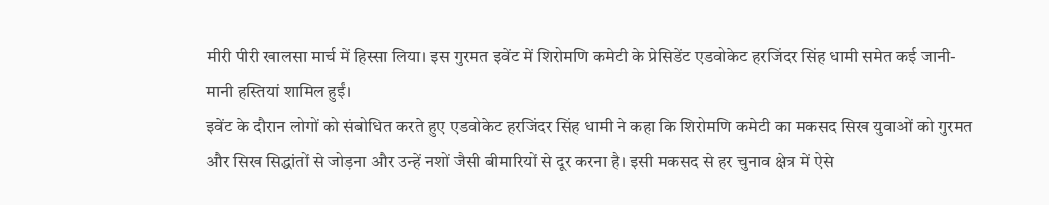मीरी पीरी खालसा मार्च में हिस्सा लिया। इस गुरमत इवेंट में शिरोमणि कमेटी के प्रेसिडेंट एडवोकेट हरजिंदर सिंह धामी समेत कई जानी-मानी हस्तियां शामिल हुईं।
इवेंट के दौरान लोगों को संबोधित करते हुए एडवोकेट हरजिंदर सिंह धामी ने कहा कि शिरोमणि कमेटी का मकसद सिख युवाओं को गुरमत और सिख सिद्धांतों से जोड़ना और उन्हें नशों जैसी बीमारियों से दूर करना है। इसी मकसद से हर चुनाव क्षेत्र में ऐसे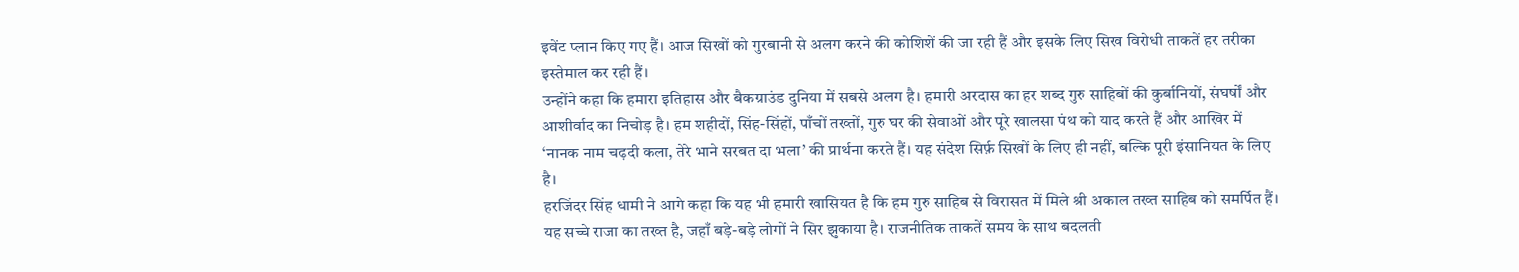इवेंट प्लान किए गए हैं। आज सिखों को गुरबानी से अलग करने की कोशिशें की जा रही हैं और इसके लिए सिख विरोधी ताकतें हर तरीका इस्तेमाल कर रही हैं।
उन्होंने कहा कि हमारा इतिहास और बैकग्राउंड दुनिया में सबसे अलग है। हमारी अरदास का हर शब्द गुरु साहिबों की कुर्बानियों, संघर्षों और आशीर्वाद का निचोड़ है। हम शहीदों, सिंह-सिंहों, पाँचों तख्तों, गुरु घर की सेवाओं और पूरे खालसा पंथ को याद करते हैं और आखिर में ‘नानक नाम चढ़दी कला, तेरे भाने सरबत दा भला’ की प्रार्थना करते हैं। यह संदेश सिर्फ़ सिखों के लिए ही नहीं, बल्कि पूरी इंसानियत के लिए है।
हरजिंदर सिंह धामी ने आगे कहा कि यह भी हमारी खासियत है कि हम गुरु साहिब से विरासत में मिले श्री अकाल तख्त साहिब को समर्पित हैं। यह सच्चे राजा का तख्त है, जहाँ बड़े-बड़े लोगों ने सिर झुकाया है। राजनीतिक ताकतें समय के साथ बदलती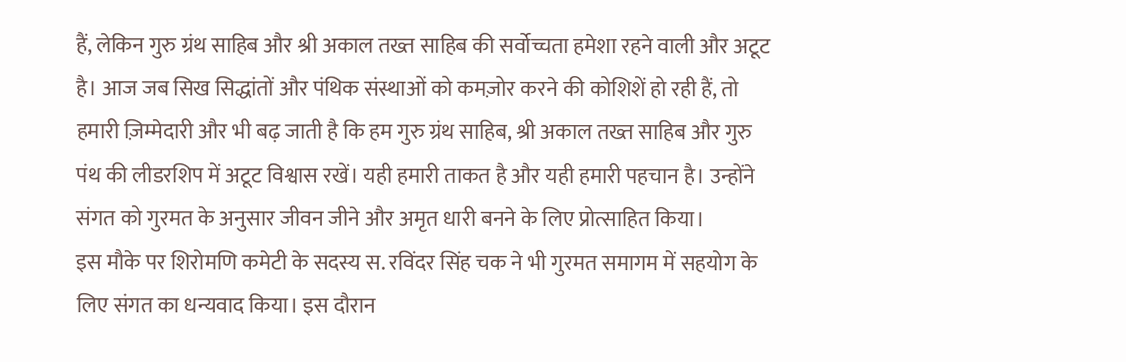हैं, लेकिन गुरु ग्रंथ साहिब और श्री अकाल तख्त साहिब की सर्वोच्चता हमेशा रहने वाली और अटूट है। आज जब सिख सिद्धांतों और पंथिक संस्थाओं को कमज़ोर करने की कोशिशें हो रही हैं, तो हमारी ज़िम्मेदारी और भी बढ़ जाती है कि हम गुरु ग्रंथ साहिब, श्री अकाल तख्त साहिब और गुरु पंथ की लीडरशिप में अटूट विश्वास रखें। यही हमारी ताकत है और यही हमारी पहचान है। उन्होंने संगत को गुरमत के अनुसार जीवन जीने और अमृत धारी बनने के लिए प्रोत्साहित किया।
इस मौके पर शिरोमणि कमेटी के सदस्य स. रविंदर सिंह चक ने भी गुरमत समागम में सहयोग के लिए संगत का धन्यवाद किया। इस दौरान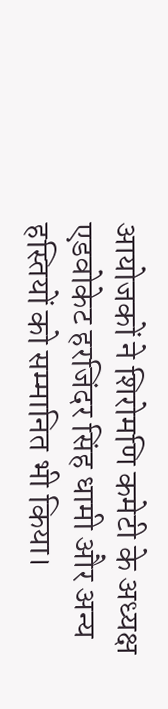आयोजकों ने शिरोमणि कमेटी के अध्यक्ष एडवोकेट हरजिंदर सिंह धामी और अन्य हस्तियों को सम्मानित भी किया।